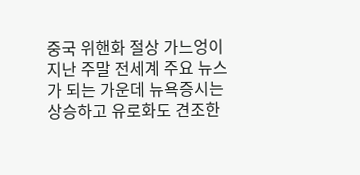중국 위핸화 절상 가느엉이 지난 주말 전세계 주요 뉴스가 되는 가운데 뉴욕증시는 상승하고 유로화도 견조한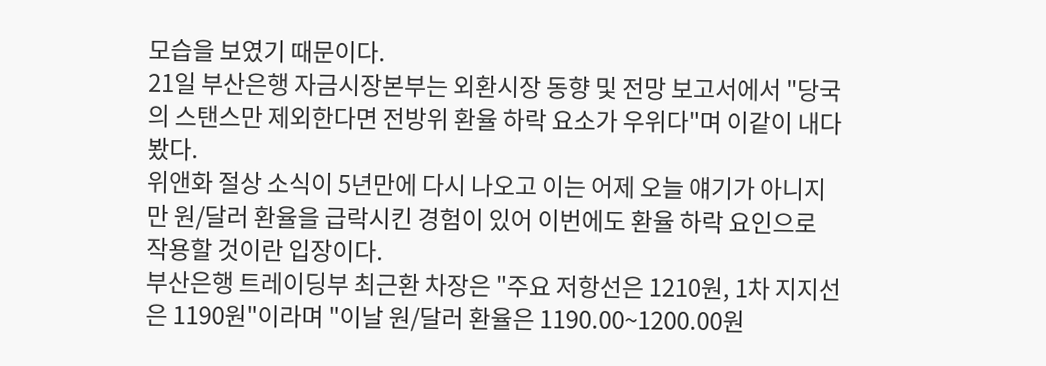모습을 보였기 때문이다.
21일 부산은행 자금시장본부는 외환시장 동향 및 전망 보고서에서 "당국의 스탠스만 제외한다면 전방위 환율 하락 요소가 우위다"며 이같이 내다봤다.
위앤화 절상 소식이 5년만에 다시 나오고 이는 어제 오늘 얘기가 아니지만 원/달러 환율을 급락시킨 경험이 있어 이번에도 환율 하락 요인으로 작용할 것이란 입장이다.
부산은행 트레이딩부 최근환 차장은 "주요 저항선은 1210원, 1차 지지선은 1190원"이라며 "이날 원/달러 환율은 1190.00~1200.00원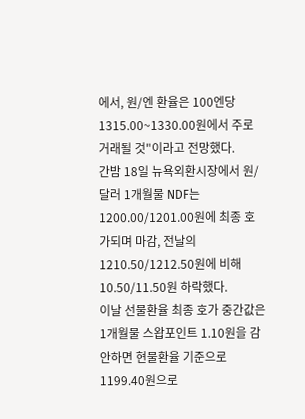에서, 원/엔 환율은 100엔당 1315.00~1330.00원에서 주로 거래될 것"이라고 전망했다.
간밤 18일 뉴욕외환시장에서 원/달러 1개월물 NDF는 1200.00/1201.00원에 최종 호가되며 마감, 전날의 1210.50/1212.50원에 비해 10.50/11.50원 하락했다.
이날 선물환율 최종 호가 중간값은 1개월물 스왑포인트 1.10원을 감안하면 현물환율 기준으로 1199.40원으로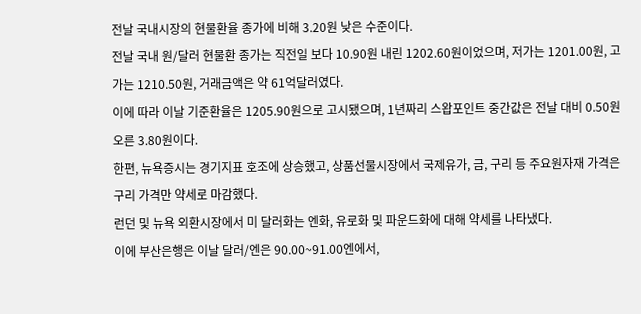전날 국내시장의 현물환율 종가에 비해 3.20원 낮은 수준이다.
전날 국내 원/달러 현물환 종가는 직전일 보다 10.90원 내린 1202.60원이었으며, 저가는 1201.00원, 고가는 1210.50원, 거래금액은 약 61억달러였다.
이에 따라 이날 기준환율은 1205.90원으로 고시됐으며, 1년짜리 스왑포인트 중간값은 전날 대비 0.50원 오른 3.80원이다.
한편, 뉴욕증시는 경기지표 호조에 상승했고, 상품선물시장에서 국제유가, 금, 구리 등 주요원자재 가격은 구리 가격만 약세로 마감했다.
런던 및 뉴욕 외환시장에서 미 달러화는 엔화, 유로화 및 파운드화에 대해 약세를 나타냈다.
이에 부산은행은 이날 달러/엔은 90.00~91.00엔에서,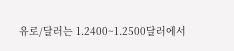유로/달러는 1.2400~1.2500달러에서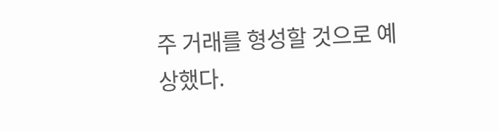주 거래를 형성할 것으로 예상했다.